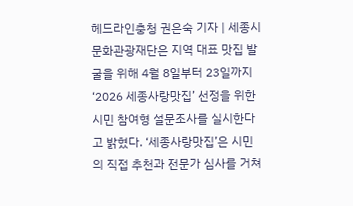헤드라인충청 권은숙 기자 | 세종시문화관광재단은 지역 대표 맛집 발굴을 위해 4월 8일부터 23일까지 ‘2026 세종사랑맛집’ 선정을 위한 시민 참여형 설문조사를 실시한다고 밝혔다. ‘세종사랑맛집’은 시민의 직접 추천과 전문가 심사를 거쳐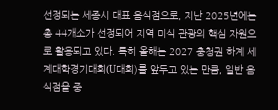선정되는 세종시 대표 음식점으로, 지난 2025년에는 총 44개소가 선정되어 지역 미식 관광의 핵심 자원으로 활용되고 있다. 특히 올해는 2027 충청권 하계 세계대학경기대회(U대회)를 앞두고 있는 만큼, 일반 음식점을 중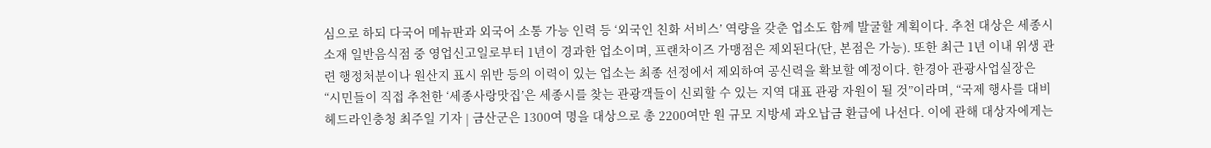심으로 하되 다국어 메뉴판과 외국어 소통 가능 인력 등 ‘외국인 친화 서비스’ 역량을 갖춘 업소도 함께 발굴할 계획이다. 추천 대상은 세종시 소재 일반음식점 중 영업신고일로부터 1년이 경과한 업소이며, 프랜차이즈 가맹점은 제외된다(단, 본점은 가능). 또한 최근 1년 이내 위생 관련 행정처분이나 원산지 표시 위반 등의 이력이 있는 업소는 최종 선정에서 제외하여 공신력을 확보할 예정이다. 한경아 관광사업실장은 “시민들이 직접 추천한 ‘세종사랑맛집’은 세종시를 찾는 관광객들이 신뢰할 수 있는 지역 대표 관광 자원이 될 것”이라며, “국제 행사를 대비
헤드라인충청 최주일 기자 | 금산군은 1300여 명을 대상으로 총 2200여만 원 규모 지방세 과오납금 환급에 나선다. 이에 관해 대상자에게는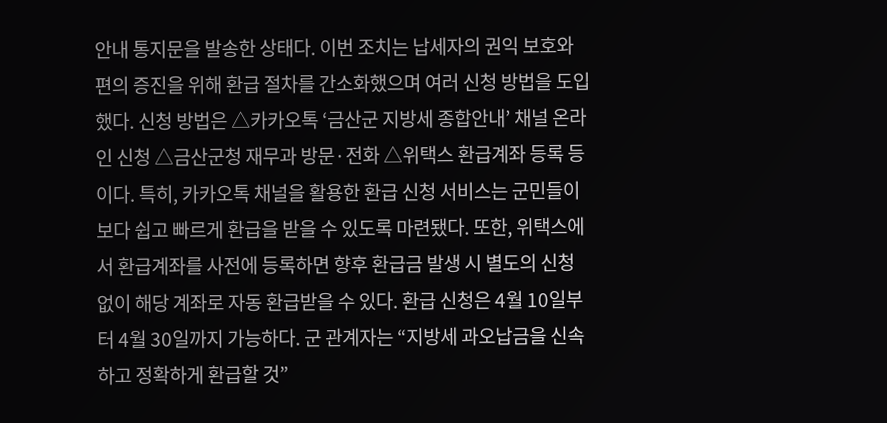안내 통지문을 발송한 상태다. 이번 조치는 납세자의 권익 보호와 편의 증진을 위해 환급 절차를 간소화했으며 여러 신청 방법을 도입했다. 신청 방법은 △카카오톡 ‘금산군 지방세 종합안내’ 채널 온라인 신청 △금산군청 재무과 방문·전화 △위택스 환급계좌 등록 등이다. 특히, 카카오톡 채널을 활용한 환급 신청 서비스는 군민들이 보다 쉽고 빠르게 환급을 받을 수 있도록 마련됐다. 또한, 위택스에서 환급계좌를 사전에 등록하면 향후 환급금 발생 시 별도의 신청 없이 해당 계좌로 자동 환급받을 수 있다. 환급 신청은 4월 10일부터 4월 30일까지 가능하다. 군 관계자는 “지방세 과오납금을 신속하고 정확하게 환급할 것”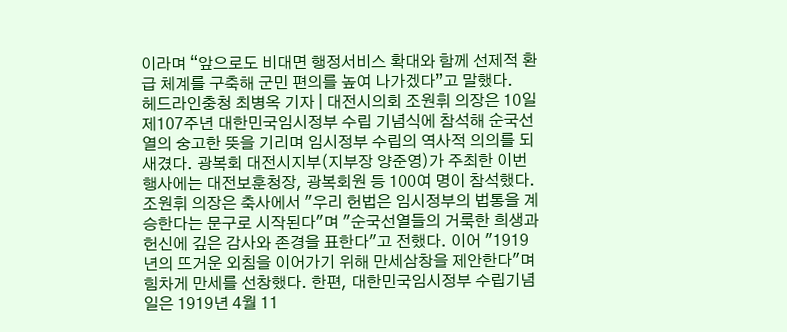이라며 “앞으로도 비대면 행정서비스 확대와 함께 선제적 환급 체계를 구축해 군민 편의를 높여 나가겠다”고 말했다.
헤드라인충청 최병옥 기자 | 대전시의회 조원휘 의장은 10일 제107주년 대한민국임시정부 수립 기념식에 참석해 순국선열의 숭고한 뜻을 기리며 임시정부 수립의 역사적 의의를 되새겼다. 광복회 대전시지부(지부장 양준영)가 주최한 이번 행사에는 대전보훈청장, 광복회원 등 100여 명이 참석했다. 조원휘 의장은 축사에서 "우리 헌법은 임시정부의 법통을 계승한다는 문구로 시작된다"며 "순국선열들의 거룩한 희생과 헌신에 깊은 감사와 존경을 표한다"고 전했다. 이어 "1919년의 뜨거운 외침을 이어가기 위해 만세삼창을 제안한다"며 힘차게 만세를 선창했다. 한편, 대한민국임시정부 수립기념일은 1919년 4월 11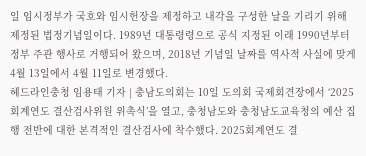일 임시정부가 국호와 임시헌장을 제정하고 내각을 구성한 날을 기리기 위해 제정된 법정기념일이다. 1989년 대통령령으로 공식 지정된 이래 1990년부터 정부 주관 행사로 거행되어 왔으며, 2018년 기념일 날짜를 역사적 사실에 맞게 4월 13일에서 4월 11일로 변경했다.
헤드라인충청 임용태 기자 | 충남도의회는 10일 도의회 국제회견장에서 ‘2025회계연도 결산검사위원 위촉식’을 열고, 충청남도와 충청남도교육청의 예산 집행 전반에 대한 본격적인 결산검사에 착수했다. 2025회계연도 결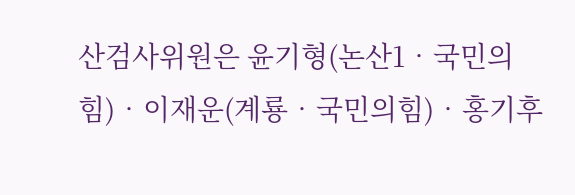산검사위원은 윤기형(논산1‧국민의힘)‧이재운(계룡‧국민의힘)‧홍기후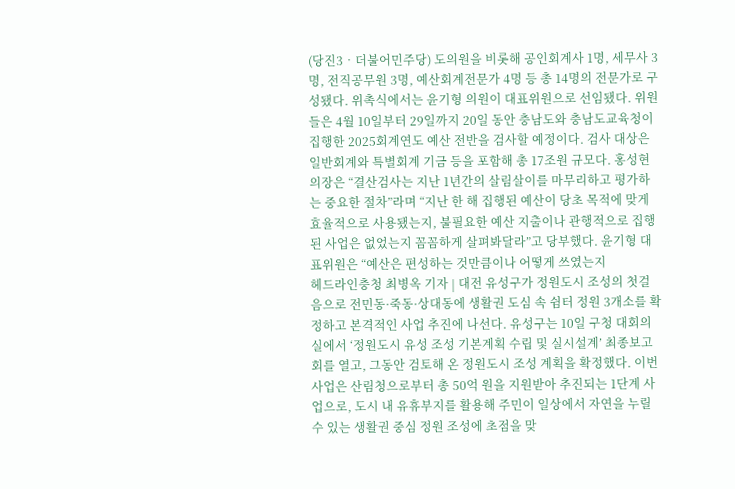(당진3‧더불어민주당) 도의원을 비롯해 공인회계사 1명, 세무사 3명, 전직공무원 3명, 예산회계전문가 4명 등 총 14명의 전문가로 구성됐다. 위촉식에서는 윤기형 의원이 대표위원으로 선임됐다. 위원들은 4월 10일부터 29일까지 20일 동안 충남도와 충남도교육청이 집행한 2025회계연도 예산 전반을 검사할 예정이다. 검사 대상은 일반회계와 특별회계 기금 등을 포함해 총 17조원 규모다. 홍성현 의장은 “결산검사는 지난 1년간의 살림살이를 마무리하고 평가하는 중요한 절차”라며 “지난 한 해 집행된 예산이 당초 목적에 맞게 효율적으로 사용됐는지, 불필요한 예산 지출이나 관행적으로 집행된 사업은 없었는지 꼼꼼하게 살펴봐달라”고 당부했다. 윤기형 대표위원은 “예산은 편성하는 것만큼이나 어떻게 쓰였는지
헤드라인충청 최병옥 기자 | 대전 유성구가 정원도시 조성의 첫걸음으로 전민동·죽동·상대동에 생활권 도심 속 쉼터 정원 3개소를 확정하고 본격적인 사업 추진에 나선다. 유성구는 10일 구청 대회의실에서 ‘정원도시 유성 조성 기본계획 수립 및 실시설계’ 최종보고회를 열고, 그동안 검토해 온 정원도시 조성 계획을 확정했다. 이번 사업은 산림청으로부터 총 50억 원을 지원받아 추진되는 1단계 사업으로, 도시 내 유휴부지를 활용해 주민이 일상에서 자연을 누릴 수 있는 생활권 중심 정원 조성에 초점을 맞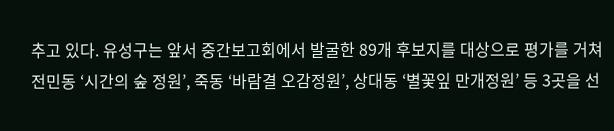추고 있다. 유성구는 앞서 중간보고회에서 발굴한 89개 후보지를 대상으로 평가를 거쳐 전민동 ‘시간의 숲 정원’, 죽동 ‘바람결 오감정원’, 상대동 ‘별꽃잎 만개정원’ 등 3곳을 선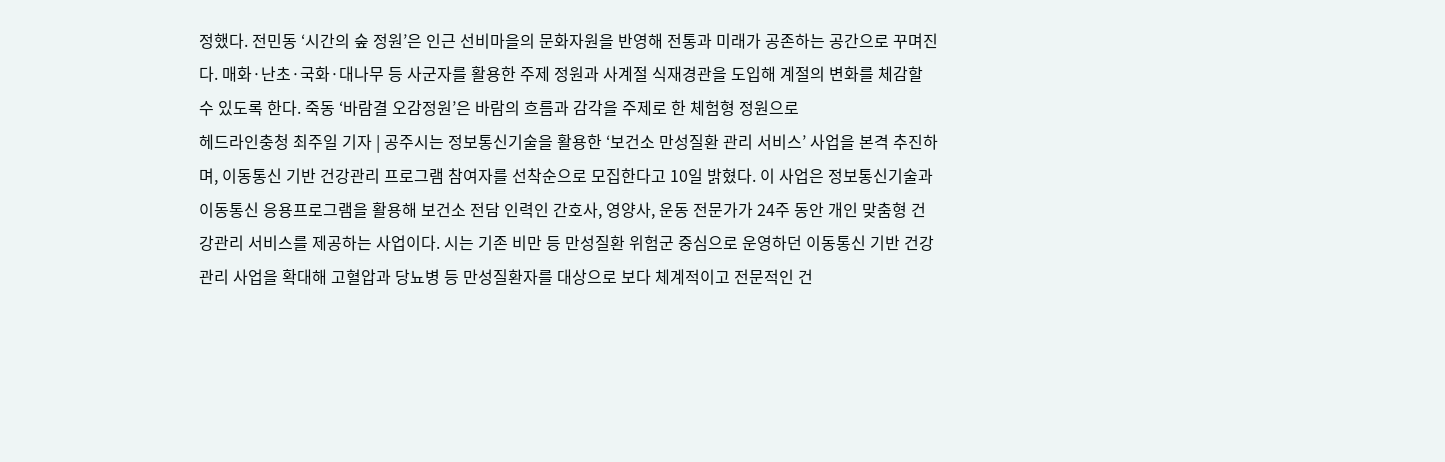정했다. 전민동 ‘시간의 숲 정원’은 인근 선비마을의 문화자원을 반영해 전통과 미래가 공존하는 공간으로 꾸며진다. 매화·난초·국화·대나무 등 사군자를 활용한 주제 정원과 사계절 식재경관을 도입해 계절의 변화를 체감할 수 있도록 한다. 죽동 ‘바람결 오감정원’은 바람의 흐름과 감각을 주제로 한 체험형 정원으로
헤드라인충청 최주일 기자 | 공주시는 정보통신기술을 활용한 ‘보건소 만성질환 관리 서비스’ 사업을 본격 추진하며, 이동통신 기반 건강관리 프로그램 참여자를 선착순으로 모집한다고 10일 밝혔다. 이 사업은 정보통신기술과 이동통신 응용프로그램을 활용해 보건소 전담 인력인 간호사, 영양사, 운동 전문가가 24주 동안 개인 맞춤형 건강관리 서비스를 제공하는 사업이다. 시는 기존 비만 등 만성질환 위험군 중심으로 운영하던 이동통신 기반 건강관리 사업을 확대해 고혈압과 당뇨병 등 만성질환자를 대상으로 보다 체계적이고 전문적인 건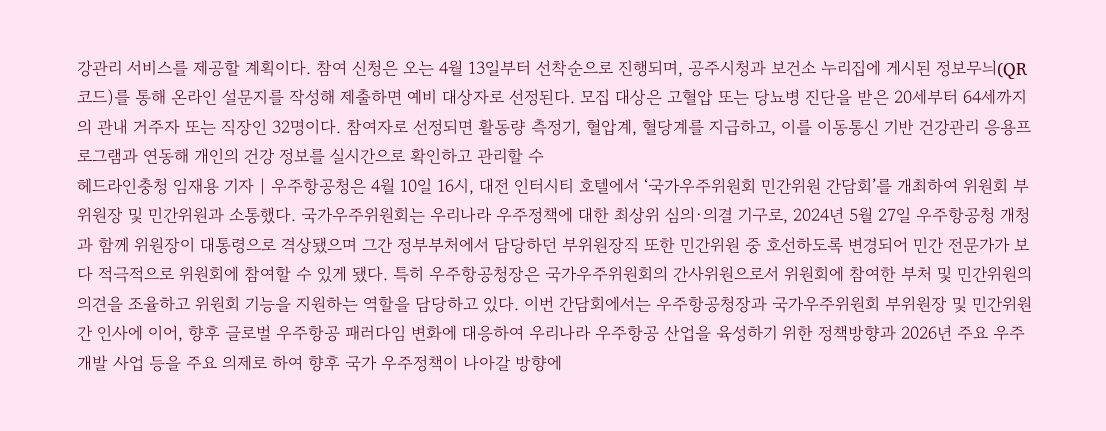강관리 서비스를 제공할 계획이다. 참여 신청은 오는 4월 13일부터 선착순으로 진행되며, 공주시청과 보건소 누리집에 게시된 정보무늬(QR코드)를 통해 온라인 설문지를 작성해 제출하면 예비 대상자로 선정된다. 모집 대상은 고혈압 또는 당뇨병 진단을 받은 20세부터 64세까지의 관내 거주자 또는 직장인 32명이다. 참여자로 선정되면 활동량 측정기, 혈압계, 혈당계를 지급하고, 이를 이동통신 기반 건강관리 응용프로그램과 연동해 개인의 건강 정보를 실시간으로 확인하고 관리할 수
헤드라인충청 임재용 기자 | 우주항공청은 4월 10일 16시, 대전 인터시티 호텔에서 ‘국가우주위원회 민간위원 간담회’를 개최하여 위원회 부위원장 및 민간위원과 소통했다. 국가우주위원회는 우리나라 우주정책에 대한 최상위 심의·의결 기구로, 2024년 5월 27일 우주항공청 개청과 함께 위원장이 대통령으로 격상됐으며 그간 정부부처에서 담당하던 부위원장직 또한 민간위원 중 호선하도록 변경되어 민간 전문가가 보다 적극적으로 위원회에 참여할 수 있게 됐다. 특히 우주항공청장은 국가우주위원회의 간사위원으로서 위원회에 참여한 부처 및 민간위원의 의견을 조율하고 위원회 기능을 지원하는 역할을 담당하고 있다. 이번 간담회에서는 우주항공청장과 국가우주위원회 부위원장 및 민간위원 간 인사에 이어, 향후 글로벌 우주항공 패러다임 변화에 대응하여 우리나라 우주항공 산업을 육성하기 위한 정책방향과 2026년 주요 우주개발 사업 등을 주요 의제로 하여 향후 국가 우주정책이 나아갈 방향에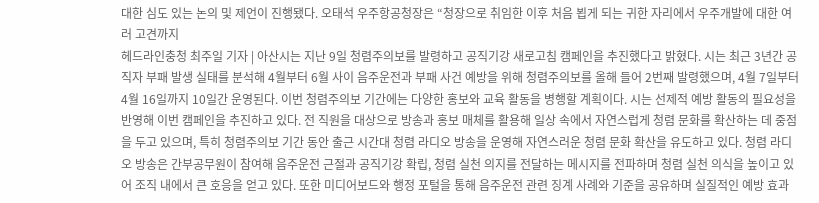대한 심도 있는 논의 및 제언이 진행됐다. 오태석 우주항공청장은 “청장으로 취임한 이후 처음 뵙게 되는 귀한 자리에서 우주개발에 대한 여러 고견까지
헤드라인충청 최주일 기자 | 아산시는 지난 9일 청렴주의보를 발령하고 공직기강 새로고침 캠페인을 추진했다고 밝혔다. 시는 최근 3년간 공직자 부패 발생 실태를 분석해 4월부터 6월 사이 음주운전과 부패 사건 예방을 위해 청렴주의보를 올해 들어 2번째 발령했으며, 4월 7일부터 4월 16일까지 10일간 운영된다. 이번 청렴주의보 기간에는 다양한 홍보와 교육 활동을 병행할 계획이다. 시는 선제적 예방 활동의 필요성을 반영해 이번 캠페인을 추진하고 있다. 전 직원을 대상으로 방송과 홍보 매체를 활용해 일상 속에서 자연스럽게 청렴 문화를 확산하는 데 중점을 두고 있으며, 특히 청렴주의보 기간 동안 출근 시간대 청렴 라디오 방송을 운영해 자연스러운 청렴 문화 확산을 유도하고 있다. 청렴 라디오 방송은 간부공무원이 참여해 음주운전 근절과 공직기강 확립, 청렴 실천 의지를 전달하는 메시지를 전파하며 청렴 실천 의식을 높이고 있어 조직 내에서 큰 호응을 얻고 있다. 또한 미디어보드와 행정 포털을 통해 음주운전 관련 징계 사례와 기준을 공유하며 실질적인 예방 효과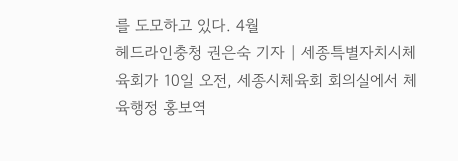를 도모하고 있다. 4월
헤드라인충청 권은숙 기자 | 세종특별자치시체육회가 10일 오전, 세종시체육회 회의실에서 체육행정 홍보역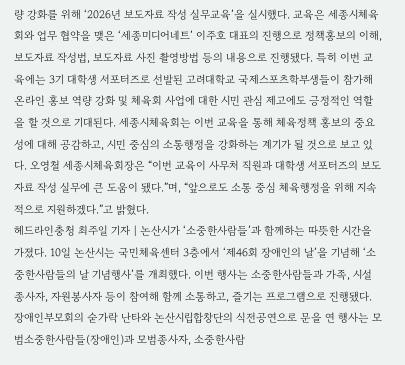량 강화를 위해 ‘2026년 보도자료 작성 실무교육’을 실시했다. 교육은 세종시체육회와 업무 협약을 맺은 ‘세종미디어네트’ 이주호 대표의 진행으로 정책홍보의 이해, 보도자료 작성법, 보도자료 사진 촬영방법 등의 내용으로 진행됐다. 특히 이번 교육에는 3기 대학생 서포터즈로 선발된 고려대학교 국제스포츠학부생들이 참가해 온라인 홍보 역량 강화 및 체육회 사업에 대한 시민 관심 제고에도 긍정적인 역할을 할 것으로 기대된다. 세종시체육회는 이번 교육을 통해 체육정책 홍보의 중요성에 대해 공감하고, 시민 중심의 소통행정을 강화하는 계기가 될 것으로 보고 있다. 오영철 세종시체육회장은 “이번 교육이 사무처 직원과 대학생 서포터즈의 보도자료 작성 실무에 큰 도움이 됐다.”며, “앞으로도 소통 중심 체육행정을 위해 지속적으로 지원하겠다.”고 밝혔다.
헤드라인충청 최주일 기자 | 논산시가 ‘소중한사람들’과 함께하는 따뜻한 시간을 가졌다. 10일 논산시는 국민체육센터 3층에서 ‘제46회 장애인의 날’을 기념해 ‘소중한사람들의 날 기념행사’를 개최했다. 이번 행사는 소중한사람들과 가족, 시설 종사자, 자원봉사자 등이 참여해 함께 소통하고, 즐기는 프로그램으로 진행됐다. 장애인부모회의 숟가락 난타와 논산시립합창단의 식전공연으로 문을 연 행사는 모범소중한사람들(장애인)과 모범종사자, 소중한사람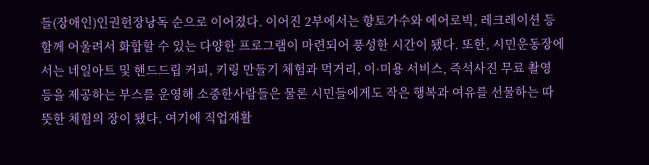들(장애인)인권헌장낭독 순으로 이어졌다. 이어진 2부에서는 향토가수와 에어로빅, 레크레이션 등 함께 어울려서 화합할 수 있는 다양한 프로그램이 마련되어 풍성한 시간이 됐다. 또한, 시민운동장에서는 네일아트 및 핸드드립 커피, 키링 만들기 체험과 먹거리, 이·미용 서비스, 즉석사진 무료 촬영 등을 제공하는 부스를 운영해 소중한사람들은 물론 시민들에게도 작은 행복과 여유를 선물하는 따뜻한 체험의 장이 됐다. 여기에 직업재활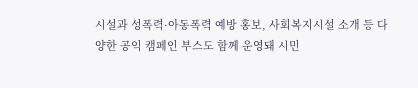시설과 성폭력·아동폭력 예방 홍보, 사회복지시설 소개 등 다양한 공익 캠페인 부스도 함께 운영돼 시민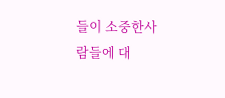들이 소중한사람들에 대